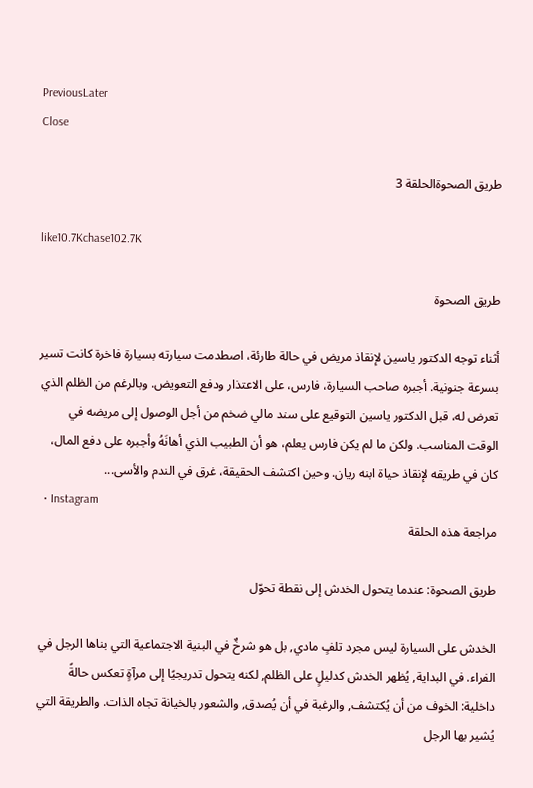PreviousLater
Close

طريق الصحوةالحلقة 3

like10.7Kchase102.7K

طريق الصحوة

أثناء توجه الدكتور ياسين لإنقاذ مريض في حالة طارئة، اصطدمت سيارته بسيارة فاخرة كانت تسير بسرعة جنونية. أجبره صاحب السيارة، فارس، على الاعتذار ودفع التعويض. وبالرغم من الظلم الذي تعرض له، قبل الدكتور ياسين التوقيع على سند مالي ضخم من أجل الوصول إلى مريضه في الوقت المناسب. ولكن ما لم يكن فارس يعلم، هو أن الطبيب الذي أهانَهُ وأجبره على دفع المال، كان في طريقه لإنقاذ حياة ابنه ريان. وحين اكتشف الحقيقة، غرق في الندم والأسى...
  • Instagram
مراجعة هذه الحلقة

طريق الصحوة: عندما يتحول الخدش إلى نقطة تحوّل

الخدش على السيارة ليس مجرد تلفٍ مادي, بل هو شرخٌ في البنية الاجتماعية التي بناها الرجل في الفراء. في البداية, يُظهر الخدش كدليلٍ على الظلم, لكنه يتحول تدريجيًا إلى مرآةٍ تعكس حالةً داخلية: الخوف من أن يُكتشف, والرغبة في أن يُصدق, والشعور بالخيانة تجاه الذات. والطريقة التي يُشير بها الرجل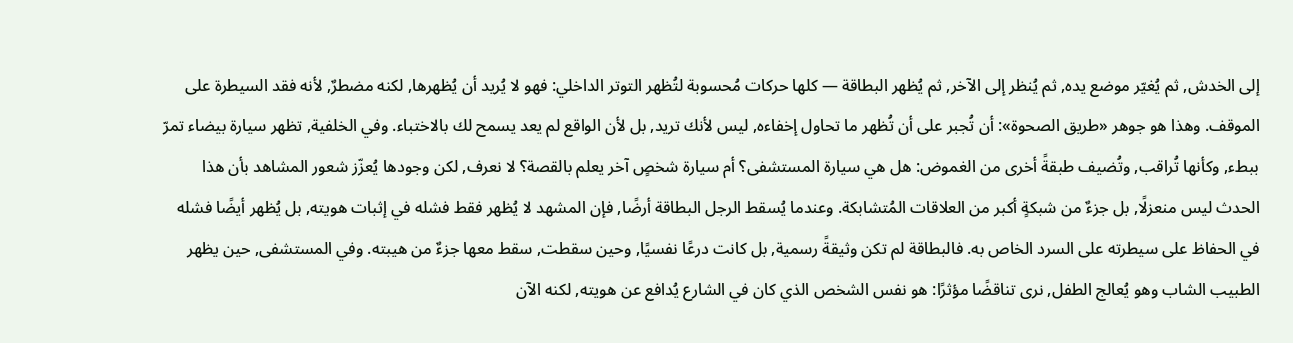إلى الخدش, ثم يُغيّر موضع يده, ثم يُنظر إلى الآخر, ثم يُظهر البطاقة — كلها حركات مُحسوبة لتُظهر التوتر الداخلي: فهو لا يُريد أن يُظهرها, لكنه مضطرٌ, لأنه فقد السيطرة على الموقف. وهذا هو جوهر «طريق الصحوة»: أن تُجبر على أن تُظهر ما تحاول إخفاءه, ليس لأنك تريد, بل لأن الواقع لم يعد يسمح لك بالاختباء. وفي الخلفية, تظهر سيارة بيضاء تمرّ ببطء, وكأنها تُراقب, وتُضيف طبقةً أخرى من الغموض: هل هي سيارة المستشفى؟ أم سيارة شخصٍ آخر يعلم بالقصة؟ لا نعرف, لكن وجودها يُعزّز شعور المشاهد بأن هذا الحدث ليس منعزلًا, بل جزءٌ من شبكةٍ أكبر من العلاقات المُتشابكة. وعندما يُسقط الرجل البطاقة أرضًا, فإن المشهد لا يُظهر فقط فشله في إثبات هويته, بل يُظهر أيضًا فشله في الحفاظ على سيطرته على السرد الخاص به. فالبطاقة لم تكن وثيقةً رسمية, بل كانت درعًا نفسيًا, وحين سقطت, سقط معها جزءٌ من هيبته. وفي المستشفى, حين يظهر الطبيب الشاب وهو يُعالج الطفل, نرى تناقضًا مؤثرًا: هو نفس الشخص الذي كان في الشارع يُدافع عن هويته, لكنه الآن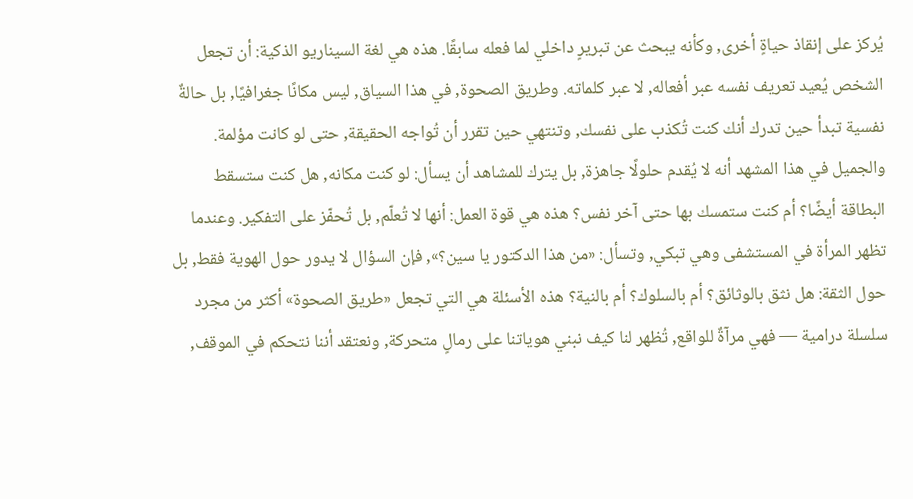يُركز على إنقاذ حياةٍ أخرى, وكأنه يبحث عن تبريرٍ داخلي لما فعله سابقًا. هذه هي لغة السيناريو الذكية: أن تجعل الشخص يُعيد تعريف نفسه عبر أفعاله, لا عبر كلماته. وطريق الصحوة, في هذا السياق, ليس مكانًا جغرافيًا, بل حالةٌ نفسية تبدأ حين تدرك أنك كنت تُكذب على نفسك, وتنتهي حين تقرر أن تُواجه الحقيقة, حتى لو كانت مؤلمة. والجميل في هذا المشهد أنه لا يُقدم حلولًا جاهزة, بل يترك للمشاهد أن يسأل: لو كنت مكانه, هل كنت ستسقط البطاقة أيضًا؟ أم كنت ستمسك بها حتى آخر نفس؟ هذه هي قوة العمل: أنها لا تُعلّم, بل تُحفّز على التفكير. وعندما تظهر المرأة في المستشفى وهي تبكي, وتسأل: «من هذا الدكتور يا سين؟», فإن السؤال لا يدور حول الهوية فقط, بل حول الثقة: هل نثق بالوثائق؟ أم بالسلوك؟ أم بالنية؟ هذه الأسئلة هي التي تجعل «طريق الصحوة» أكثر من مجرد سلسلة درامية — فهي مرآةٌ للواقع, تُظهر لنا كيف نبني هوياتنا على رمالٍ متحركة, ونعتقد أننا نتحكم في الموقف,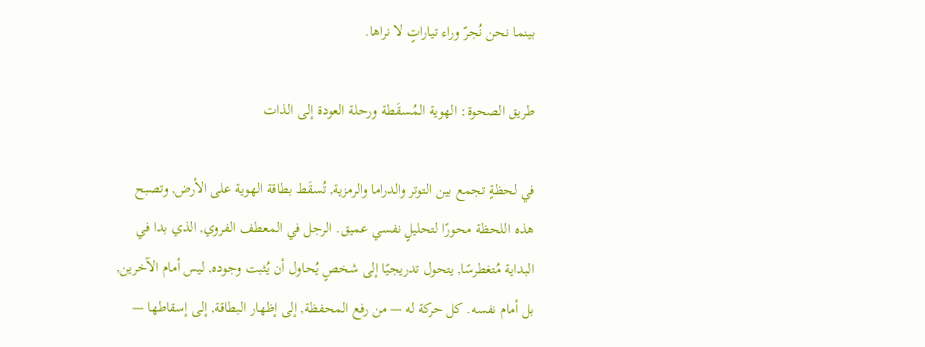بينما نحن نُجرّ وراء تياراتٍ لا نراها.

طريق الصحوة: الهوية المُسقَطة ورحلة العودة إلى الذات

في لحظةٍ تجمع بين التوتر والدراما والرمزية, تُسقَط بطاقة الهوية على الأرض, وتصبح هذه اللحظة محورًا لتحليلٍ نفسي عميق. الرجل في المعطف الفروي, الذي بدا في البداية مُتغطرسًا, يتحول تدريجيًا إلى شخصٍ يُحاول أن يُثبت وجوده, ليس أمام الآخرين, بل أمام نفسه. كل حركة له — من رفع المحفظة, إلى إظهار البطاقة, إلى إسقاطها —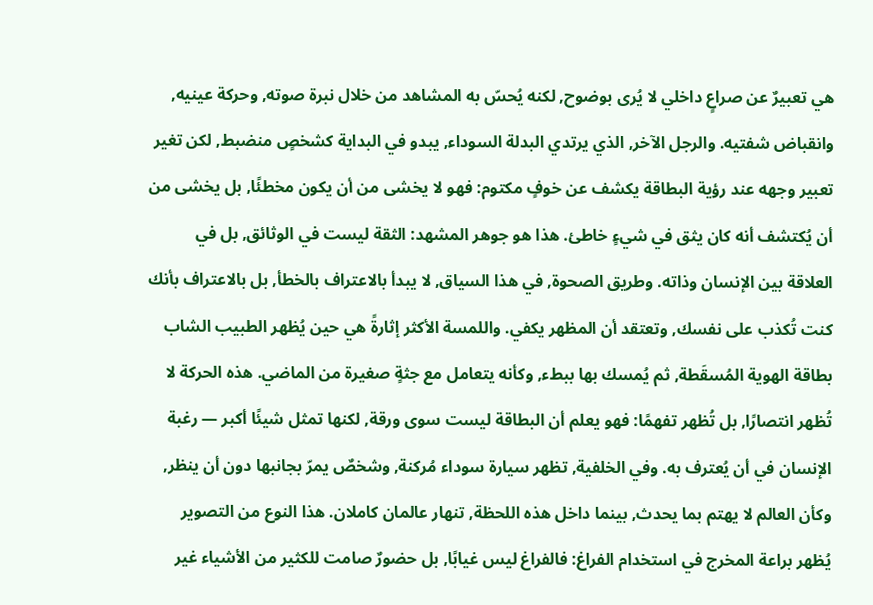هي تعبيرٌ عن صراعٍ داخلي لا يُرى بوضوح, لكنه يُحسّ به المشاهد من خلال نبرة صوته, وحركة عينيه, وانقباض شفتيه. والرجل الآخر, الذي يرتدي البدلة السوداء, يبدو في البداية كشخصٍ منضبط, لكن تغير تعبير وجهه عند رؤية البطاقة يكشف عن خوفٍ مكتوم: فهو لا يخشى من أن يكون مخطئًا, بل يخشى من أن يُكتشف أنه كان يثق في شيءٍ خاطئ. هذا هو جوهر المشهد: الثقة ليست في الوثائق, بل في العلاقة بين الإنسان وذاته. وطريق الصحوة, في هذا السياق, لا يبدأ بالاعتراف بالخطأ, بل بالاعتراف بأنك كنت تُكذب على نفسك, وتعتقد أن المظهر يكفي. واللمسة الأكثر إثارةً هي حين يُظهر الطبيب الشاب بطاقة الهوية المُسقَطة, ثم يُمسك بها ببطء, وكأنه يتعامل مع جثةٍ صغيرة من الماضي. هذه الحركة لا تُظهر انتصارًا, بل تُظهر تفهمًا: فهو يعلم أن البطاقة ليست سوى ورقة, لكنها تمثل شيئًا أكبر — رغبة الإنسان في أن يُعترف به. وفي الخلفية, تظهر سيارة سوداء مُركنة, وشخصٌ يمرّ بجانبها دون أن ينظر, وكأن العالم لا يهتم بما يحدث, بينما داخل هذه اللحظة, تنهار عالمان كاملان. هذا النوع من التصوير يُظهر براعة المخرج في استخدام الفراغ: فالفراغ ليس غيابًا, بل حضورٌ صامت للكثير من الأشياء غير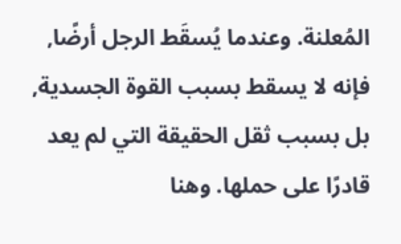المُعلنة. وعندما يُسقَط الرجل أرضًا, فإنه لا يسقط بسبب القوة الجسدية, بل بسبب ثقل الحقيقة التي لم يعد قادرًا على حملها. وهنا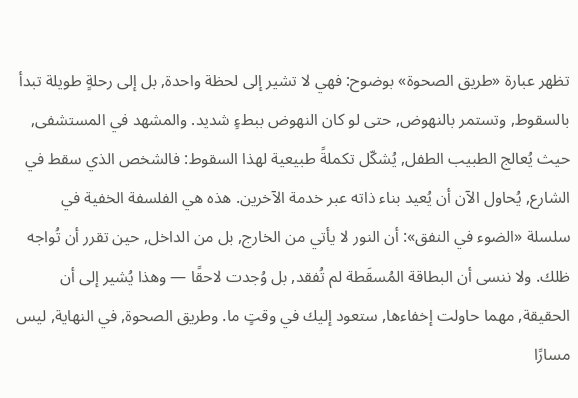تظهر عبارة «طريق الصحوة» بوضوح: فهي لا تشير إلى لحظة واحدة, بل إلى رحلةٍ طويلة تبدأ بالسقوط, وتستمر بالنهوض, حتى لو كان النهوض ببطءٍ شديد. والمشهد في المستشفى, حيث يُعالج الطبيب الطفل, يُشكّل تكملةً طبيعية لهذا السقوط: فالشخص الذي سقط في الشارع, يُحاول الآن أن يُعيد بناء ذاته عبر خدمة الآخرين. هذه هي الفلسفة الخفية في سلسلة «الضوء في النفق»: أن النور لا يأتي من الخارج, بل من الداخل, حين تقرر أن تُواجه ظلك. ولا ننسى أن البطاقة المُسقَطة لم تُفقد, بل وُجدت لاحقًا — وهذا يُشير إلى أن الحقيقة, مهما حاولت إخفاءها, ستعود إليك في وقتٍ ما. وطريق الصحوة, في النهاية, ليس مسارًا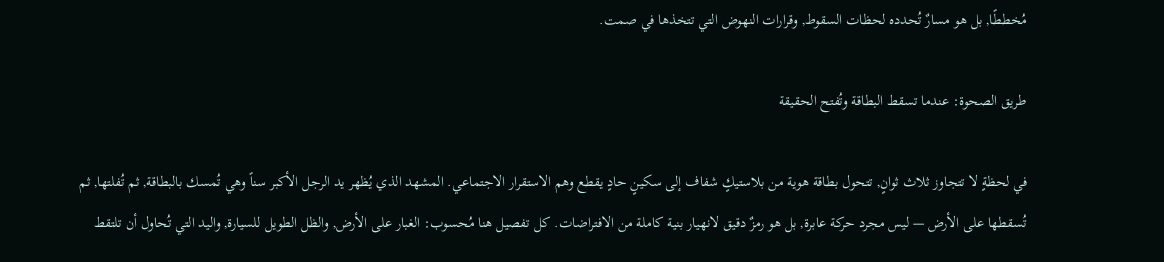مُخططًا, بل هو مسارٌ تُحدده لحظات السقوط, وقرارات النهوض التي تتخذها في صمت.

طريق الصحوة: عندما تسقط البطاقة وتُفتح الحقيقة

في لحظةٍ لا تتجاوز ثلاث ثوانٍ, تتحول بطاقة هوية من بلاستيكٍ شفاف إلى سكينٍ حادٍ يقطع وهم الاستقرار الاجتماعي. المشهد الذي يُظهر يد الرجل الأكبر سناً وهي تُمسك بالبطاقة, ثم تُفلتها, ثم تُسقطها على الأرض — ليس مجرد حركة عابرة, بل هو رمزٌ دقيق لانهيار بنية كاملة من الافتراضات. كل تفصيل هنا مُحسوب: الغبار على الأرض, والظل الطويل للسيارة, واليد التي تُحاول أن تلتقط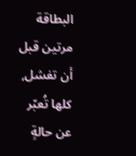البطاقة مرتين قبل أن تفشل, كلها تُعبّر عن حالةٍ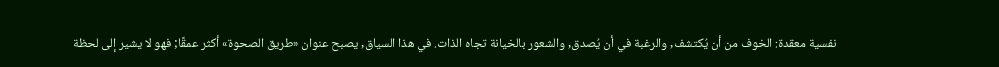نفسية معقدة: الخوف من أن يُكتشف, والرغبة في أن يُصدق, والشعور بالخيانة تجاه الذات. في هذا السياق, يصبح عنوان «طريق الصحوة» أكثر عمقًا; فهو لا يشير إلى لحظة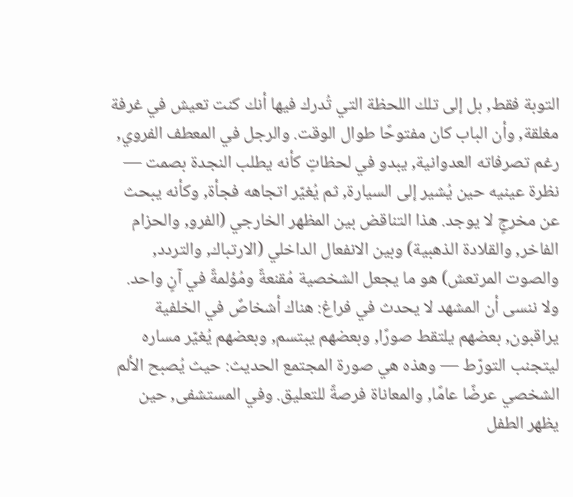التوبة فقط, بل إلى تلك اللحظة التي تُدرك فيها أنك كنت تعيش في غرفة مغلقة, وأن الباب كان مفتوحًا طوال الوقت. والرجل في المعطف الفروي, رغم تصرفاته العدوانية, يبدو في لحظاتٍ كأنه يطلب النجدة بصمت — نظرة عينيه حين يُشير إلى السيارة, ثم يُغيّر اتجاهه فجأة, وكأنه يبحث عن مخرجٍ لا يوجد. هذا التناقض بين المظهر الخارجي (الفرو, والحزام الفاخر, والقلادة الذهبية) وبين الانفعال الداخلي (الارتباك, والتردد, والصوت المرتعش) هو ما يجعل الشخصية مُقنعةً ومُؤلمةً في آنٍ واحد. ولا ننسى أن المشهد لا يحدث في فراغ: هناك أشخاصٌ في الخلفية يراقبون, بعضهم يلتقط صورًا, وبعضهم يبتسم, وبعضهم يُغيّر مساره ليتجنب التورّط — وهذه هي صورة المجتمع الحديث: حيث يُصبح الألم الشخصي عرضًا عامًا, والمعاناة فرصةً للتعليق. وفي المستشفى, حين يظهر الطفل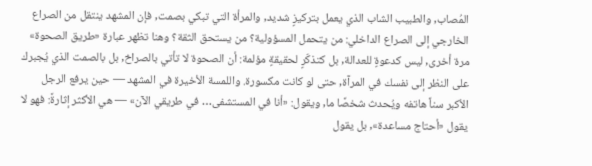المُصاب, والطبيب الشاب الذي يعمل بتركيزٍ شديد, والمرأة التي تبكي بصمت, فإن المشهد ينتقل من الصراع الخارجي إلى الصراع الداخلي: من يتحمل المسؤولية؟ من يستحق الثقة؟ وهنا تظهر عبارة «طريق الصحوة» مرة أخرى, ليس كدعوةٍ للعدالة, بل كتذكّرٍ لحقيقةٍ مؤلمة: أن الصحوة لا تأتي بالصراخ, بل بالصمت الذي يُجبرك على النظر إلى نفسك في المرآة, حتى لو كانت مكسورة. واللمسة الأخيرة في المشهد — حين يرفع الرجل الأكبر سناً هاتفه ويُحدث شخصًا ما, ويقول: «أنا في المستشفى… في طريقي الآن» — هي الأكثر إثارةً: فهو لا يقول «أحتاج مساعدة», بل يقول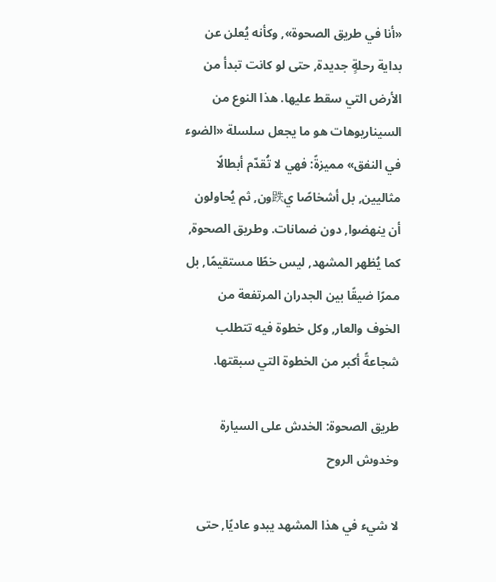«أنا في طريق الصحوة», وكأنه يُعلن عن بداية رحلةٍ جديدة, حتى لو كانت تبدأ من الأرض التي سقط عليها. هذا النوع من السيناريوهات هو ما يجعل سلسلة «الضوء في النفق» مميزةً: فهي لا تُقدّم أبطالًا مثاليين, بل أشخاصًا ي跌ون, ثم يُحاولون أن ينهضوا, دون ضمانات. وطريق الصحوة, كما يُظهر المشهد, ليس خطًا مستقيمًا, بل ممرًا ضيقًا بين الجدران المرتفعة من الخوف والعار, وكل خطوة فيه تتطلب شجاعةً أكبر من الخطوة التي سبقتها.

طريق الصحوة: الخدش على السيارة وخدوش الروح

لا شيء في هذا المشهد يبدو عاديًا, حتى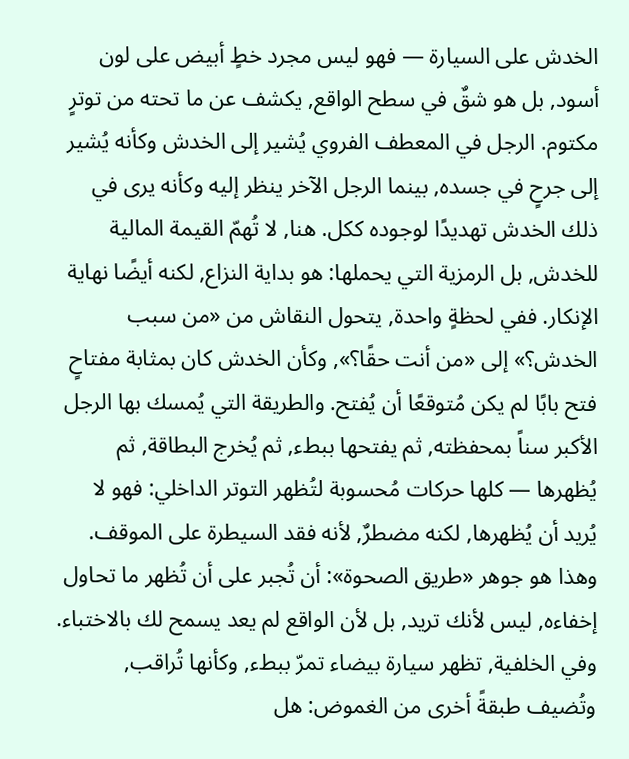الخدش على السيارة — فهو ليس مجرد خطٍ أبيض على لون أسود, بل هو شقٌ في سطح الواقع, يكشف عن ما تحته من توترٍ مكتوم. الرجل في المعطف الفروي يُشير إلى الخدش وكأنه يُشير إلى جرحٍ في جسده, بينما الرجل الآخر ينظر إليه وكأنه يرى في ذلك الخدش تهديدًا لوجوده ككل. هنا, لا تُهمّ القيمة المالية للخدش, بل الرمزية التي يحملها: هو بداية النزاع, لكنه أيضًا نهاية الإنكار. ففي لحظةٍ واحدة, يتحول النقاش من «من سبب الخدش؟» إلى «من أنت حقًا؟», وكأن الخدش كان بمثابة مفتاحٍ فتح بابًا لم يكن مُتوقعًا أن يُفتح. والطريقة التي يُمسك بها الرجل الأكبر سناً بمحفظته, ثم يفتحها ببطء, ثم يُخرج البطاقة, ثم يُظهرها — كلها حركات مُحسوبة لتُظهر التوتر الداخلي: فهو لا يُريد أن يُظهرها, لكنه مضطرٌ, لأنه فقد السيطرة على الموقف. وهذا هو جوهر «طريق الصحوة»: أن تُجبر على أن تُظهر ما تحاول إخفاءه, ليس لأنك تريد, بل لأن الواقع لم يعد يسمح لك بالاختباء. وفي الخلفية, تظهر سيارة بيضاء تمرّ ببطء, وكأنها تُراقب, وتُضيف طبقةً أخرى من الغموض: هل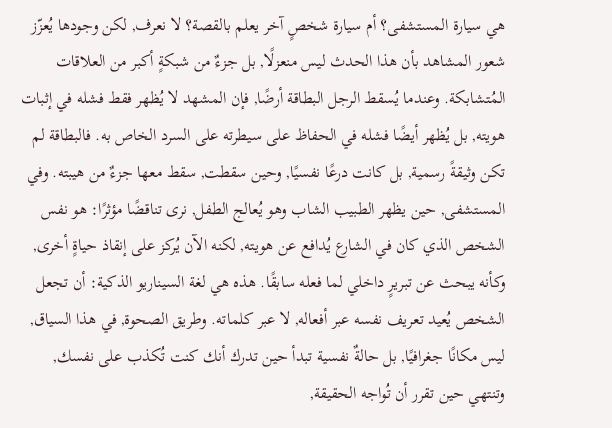هي سيارة المستشفى؟ أم سيارة شخصٍ آخر يعلم بالقصة؟ لا نعرف, لكن وجودها يُعزّز شعور المشاهد بأن هذا الحدث ليس منعزلًا, بل جزءٌ من شبكةٍ أكبر من العلاقات المُتشابكة. وعندما يُسقط الرجل البطاقة أرضًا, فإن المشهد لا يُظهر فقط فشله في إثبات هويته, بل يُظهر أيضًا فشله في الحفاظ على سيطرته على السرد الخاص به. فالبطاقة لم تكن وثيقةً رسمية, بل كانت درعًا نفسيًا, وحين سقطت, سقط معها جزءٌ من هيبته. وفي المستشفى, حين يظهر الطبيب الشاب وهو يُعالج الطفل, نرى تناقضًا مؤثرًا: هو نفس الشخص الذي كان في الشارع يُدافع عن هويته, لكنه الآن يُركز على إنقاذ حياةٍ أخرى, وكأنه يبحث عن تبريرٍ داخلي لما فعله سابقًا. هذه هي لغة السيناريو الذكية: أن تجعل الشخص يُعيد تعريف نفسه عبر أفعاله, لا عبر كلماته. وطريق الصحوة, في هذا السياق, ليس مكانًا جغرافيًا, بل حالةٌ نفسية تبدأ حين تدرك أنك كنت تُكذب على نفسك, وتنتهي حين تقرر أن تُواجه الحقيقة,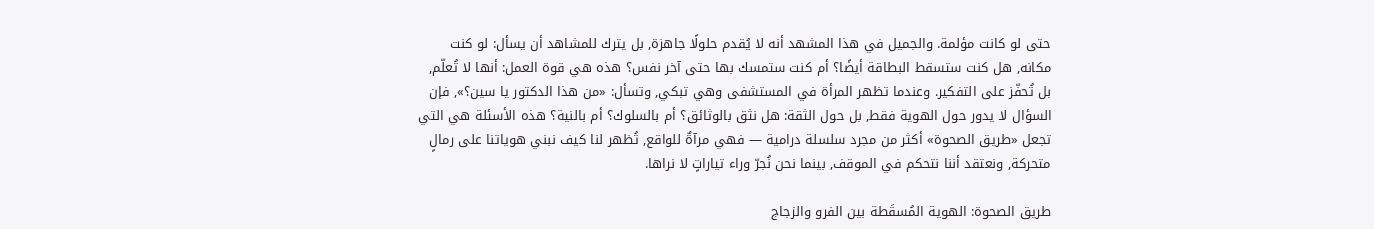حتى لو كانت مؤلمة. والجميل في هذا المشهد أنه لا يُقدم حلولًا جاهزة, بل يترك للمشاهد أن يسأل: لو كنت مكانه, هل كنت ستسقط البطاقة أيضًا؟ أم كنت ستمسك بها حتى آخر نفس؟ هذه هي قوة العمل: أنها لا تُعلّم, بل تُحفّز على التفكير. وعندما تظهر المرأة في المستشفى وهي تبكي, وتسأل: «من هذا الدكتور يا سين؟», فإن السؤال لا يدور حول الهوية فقط, بل حول الثقة: هل نثق بالوثائق؟ أم بالسلوك؟ أم بالنية؟ هذه الأسئلة هي التي تجعل «طريق الصحوة» أكثر من مجرد سلسلة درامية — فهي مرآةٌ للواقع, تُظهر لنا كيف نبني هوياتنا على رمالٍ متحركة, ونعتقد أننا نتحكم في الموقف, بينما نحن نُجرّ وراء تياراتٍ لا نراها.

طريق الصحوة: الهوية المُسقَطة بين الفرو والزجاج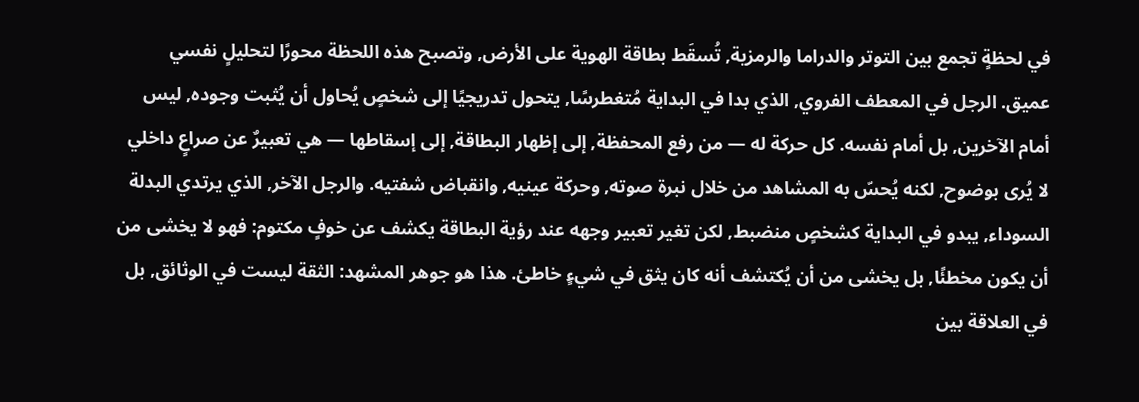في لحظةٍ تجمع بين التوتر والدراما والرمزية, تُسقَط بطاقة الهوية على الأرض, وتصبح هذه اللحظة محورًا لتحليلٍ نفسي عميق. الرجل في المعطف الفروي, الذي بدا في البداية مُتغطرسًا, يتحول تدريجيًا إلى شخصٍ يُحاول أن يُثبت وجوده, ليس أمام الآخرين, بل أمام نفسه. كل حركة له — من رفع المحفظة, إلى إظهار البطاقة, إلى إسقاطها — هي تعبيرٌ عن صراعٍ داخلي لا يُرى بوضوح, لكنه يُحسّ به المشاهد من خلال نبرة صوته, وحركة عينيه, وانقباض شفتيه. والرجل الآخر, الذي يرتدي البدلة السوداء, يبدو في البداية كشخصٍ منضبط, لكن تغير تعبير وجهه عند رؤية البطاقة يكشف عن خوفٍ مكتوم: فهو لا يخشى من أن يكون مخطئًا, بل يخشى من أن يُكتشف أنه كان يثق في شيءٍ خاطئ. هذا هو جوهر المشهد: الثقة ليست في الوثائق, بل في العلاقة بين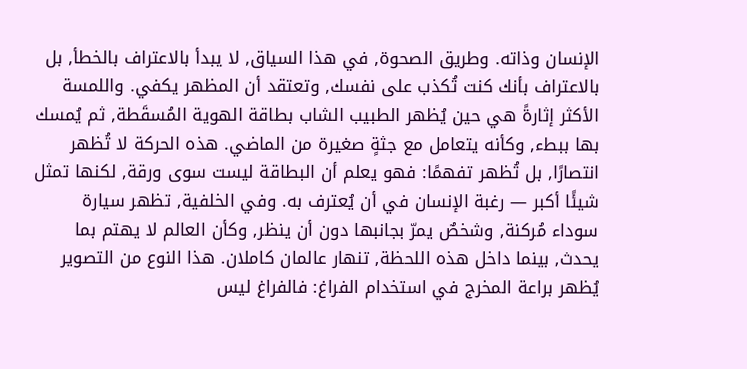الإنسان وذاته. وطريق الصحوة, في هذا السياق, لا يبدأ بالاعتراف بالخطأ, بل بالاعتراف بأنك كنت تُكذب على نفسك, وتعتقد أن المظهر يكفي. واللمسة الأكثر إثارةً هي حين يُظهر الطبيب الشاب بطاقة الهوية المُسقَطة, ثم يُمسك بها ببطء, وكأنه يتعامل مع جثةٍ صغيرة من الماضي. هذه الحركة لا تُظهر انتصارًا, بل تُظهر تفهمًا: فهو يعلم أن البطاقة ليست سوى ورقة, لكنها تمثل شيئًا أكبر — رغبة الإنسان في أن يُعترف به. وفي الخلفية, تظهر سيارة سوداء مُركنة, وشخصٌ يمرّ بجانبها دون أن ينظر, وكأن العالم لا يهتم بما يحدث, بينما داخل هذه اللحظة, تنهار عالمان كاملان. هذا النوع من التصوير يُظهر براعة المخرج في استخدام الفراغ: فالفراغ ليس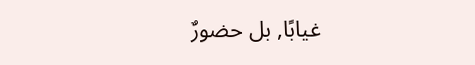غيابًا, بل حضورٌ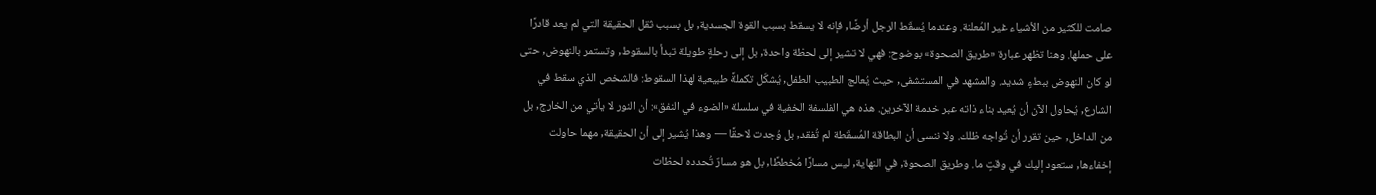صامت للكثير من الأشياء غير المُعلنة. وعندما يُسقَط الرجل أرضًا, فإنه لا يسقط بسبب القوة الجسدية, بل بسبب ثقل الحقيقة التي لم يعد قادرًا على حملها. وهنا تظهر عبارة «طريق الصحوة» بوضوح: فهي لا تشير إلى لحظة واحدة, بل إلى رحلةٍ طويلة تبدأ بالسقوط, وتستمر بالنهوض, حتى لو كان النهوض ببطءٍ شديد. والمشهد في المستشفى, حيث يُعالج الطبيب الطفل, يُشكّل تكملةً طبيعية لهذا السقوط: فالشخص الذي سقط في الشارع, يُحاول الآن أن يُعيد بناء ذاته عبر خدمة الآخرين. هذه هي الفلسفة الخفية في سلسلة «الضوء في النفق»: أن النور لا يأتي من الخارج, بل من الداخل, حين تقرر أن تُواجه ظلك. ولا ننسى أن البطاقة المُسقَطة لم تُفقد, بل وُجدت لاحقًا — وهذا يُشير إلى أن الحقيقة, مهما حاولت إخفاءها, ستعود إليك في وقتٍ ما. وطريق الصحوة, في النهاية, ليس مسارًا مُخططًا, بل هو مسارٌ تُحدده لحظات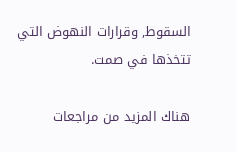السقوط, وقرارات النهوض التي تتخذها في صمت.

هناك المزيد من مراجعات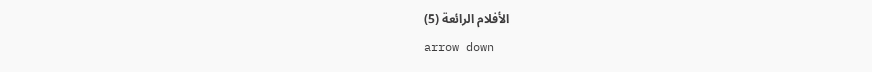الأفلام الرائعة (5)
arrow down